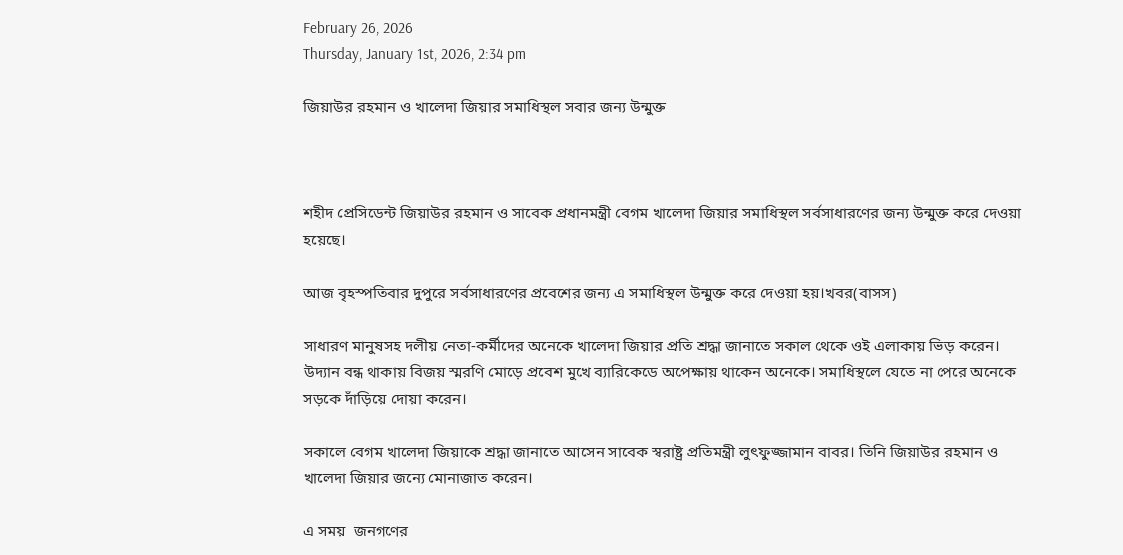February 26, 2026
Thursday, January 1st, 2026, 2:34 pm

জিয়াউর রহমান ও খালেদা জিয়ার সমাধিস্থল সবার জন্য উন্মুক্ত



শহীদ প্রেসিডেন্ট জিয়াউর রহমান ও সাবেক প্রধানমন্ত্রী বেগম খালেদা জিয়ার সমাধিস্থল সর্বসাধারণের জন্য উন্মুক্ত করে দেওয়া হয়েছে।

আজ বৃহস্পতিবার দুপুরে সর্বসাধারণের প্রবেশের জন্য এ সমাধিস্থল উন্মুক্ত করে দেওয়া হয়।খবর(বাসস)

সাধারণ মানুষসহ দলীয় নেতা-কর্মীদের অনেকে খালেদা জিয়ার প্রতি শ্রদ্ধা জানাতে সকাল থেকে ওই এলাকায় ভিড় করেন। উদ্যান বন্ধ থাকায় বিজয় স্মরণি মোড়ে প্রবেশ মুখে ব্যারিকেডে অপেক্ষায় থাকেন অনেকে। সমাধিস্থলে যেতে না পেরে অনেকে সড়কে দাঁড়িয়ে দোয়া করেন।

সকালে বেগম খালেদা জিয়াকে শ্রদ্ধা জানাতে আসেন সাবেক স্বরাষ্ট্র প্রতিমন্ত্রী লুৎফুজ্জামান বাবর। তিনি জিয়াউর রহমান ও খালেদা জিয়ার জন্যে মোনাজাত করেন।

এ সময়  জনগণের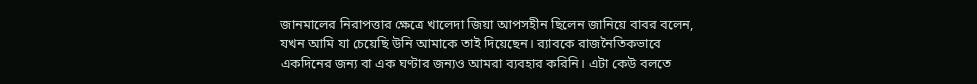জানমালের নিরাপত্তার ক্ষেত্রে খালেদা জিয়া আপসহীন ছিলেন জানিয়ে বাবর বলেন, যখন আমি যা চেয়েছি উনি আমাকে তাই দিয়েছেন। র‌্যাবকে রাজনৈতিকভাবে একদিনের জন্য বা এক ঘণ্টার জন্যও আমরা ব্যবহার করিনি। এটা কেউ বলতে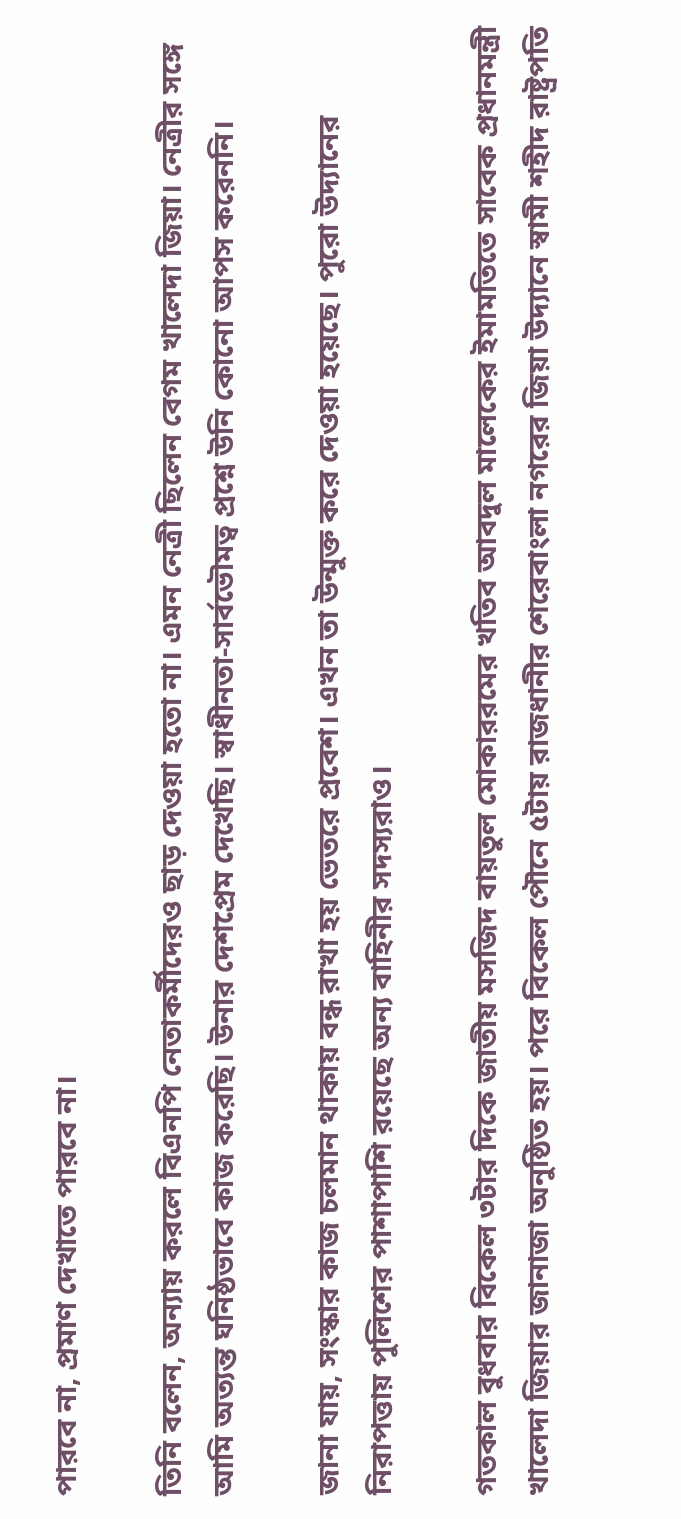পারবে না, প্রমাণ দেখাতে পারবে না।

তিনি বলেন, অন্যায় করলে বিএনপি নেতাকর্মীদেরও ছাড় দেওয়া হতো না। এমন নেত্রী ছিলেন বেগম খালেদা জিয়া। নেত্রীর সঙ্গে আমি অত্যন্ত ঘনিষ্ঠভাবে কাজ করেছি। উনার দেশপ্রেম দেখেছি। স্বাধীনতা-সার্বভৌমত্ব প্রশ্নে উনি কোনো আপস করেননি।

জানা যায়, সংস্কার কাজ চলমান থাকায় বন্ধ রাখা হয় ভেতরে প্রবেশ। এখন তা উন্মুক্ত করে দেওয়া হয়েছে। পুরো উদ্যানের নিরাপত্তায় পুলিশের পাশাপাশি রয়েছে অন্য বাহিনীর সদস্যরাও।

গতকাল বুধবার বিকেল ৩টার দিকে জাতীয় মসজিদ বায়তুল মোকাররমের খতিব আবদুল মালেকের ইমামতিতে সাবেক প্রধানমন্ত্রী খালেদা জিয়ার জানাজা অনুষ্ঠিত হয়। পরে বিকেল পৌনে ৫টায় রাজধানীর শেরেবাংলা নগরের জিয়া উদ্যানে স্বামী শহীদ রাষ্ট্রপতি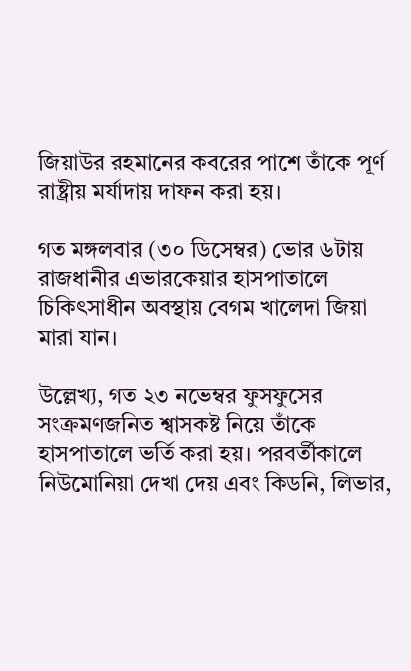জিয়াউর রহমানের কবরের পাশে তাঁকে পূর্ণ রাষ্ট্রীয় মর্যাদায় দাফন করা হয়।

গত মঙ্গলবার (৩০ ডিসেম্বর) ভোর ৬টায় রাজধানীর এভারকেয়ার হাসপাতালে চিকিৎসাধীন অবস্থায় বেগম খালেদা জিয়া মারা যান।

উল্লেখ্য, গত ২৩ নভেম্বর ফুসফুসের সংক্রমণজনিত শ্বাসকষ্ট নিয়ে তাঁকে হাসপাতালে ভর্তি করা হয়। পরবর্তীকালে নিউমোনিয়া দেখা দেয় এবং কিডনি, লিভার,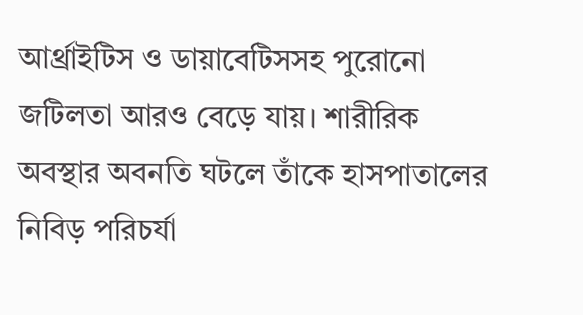আর্থ্রাইটিস ও ডায়াবেটিসসহ পুরোনো জটিলতা আরও বেড়ে যায়। শারীরিক অবস্থার অবনতি ঘটলে তাঁকে হাসপাতালের নিবিড় পরিচর্যা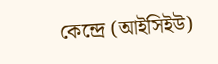কেন্দ্রে (আইসিইউ)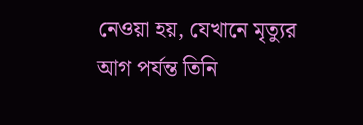নেওয়া হয়, যেখানে মৃত্যুর আগ পর্যন্ত তিনি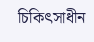চিকিৎসাধীন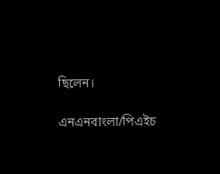ছিলেন।

এনএনবাংলা/পিএইচ